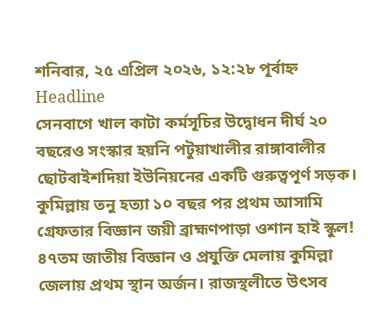শনিবার, ২৫ এপ্রিল ২০২৬, ১২:২৮ পূর্বাহ্ন
Headline
সেনবাগে খাল কাটা কর্মসূচির উদ্বোধন দীর্ঘ ২০ বছরেও সংস্কার হয়নি পটুয়াখালীর রাঙ্গাবালীর ছোটবাইশদিয়া ইউনিয়নের একটি গুরুত্বপূর্ণ সড়ক। কুমিল্লায় তনু হত্যা ১০ বছর পর প্রথম আসামি গ্রেফতার বিজ্ঞান জয়ী ব্রাহ্মণপাড়া ওশান হাই স্কুল! ৪৭তম জাতীয় বিজ্ঞান ও প্রযুক্তি মেলায় কুমিল্লা জেলায় প্রথম স্থান অর্জন। রাজস্থলীতে উৎসব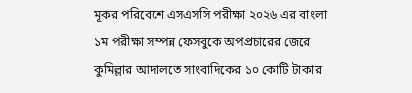মূকর পরিবেশে এসএসসি পরীক্ষা ২০২৬ এর বাংলা ১ম পরীক্ষা সম্পন্ন ফেসবুকে অপপ্রচারের জেরে কুমিল্লার আদালতে সাংবাদিকের ১০ কোটি টাকার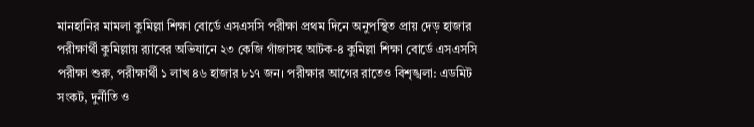মানহানির মামলা কুমিল্লা শিক্ষা বোর্ডে এসএসসি পরীক্ষা প্রথম দিনে অনুপস্থিত প্রায় দেড় হাজার পরীক্ষার্থী কুমিল্লায় র‍্যাবের অভিযানে ২৩ কেজি গাঁজাসহ আটক-৪ কুমিল্লা শিক্ষা বোর্ডে এসএসসি পরীক্ষা শুরু, পরীক্ষার্থী ১ লাখ ৪৬ হাজার ৮১৭ জন। পরীক্ষার আগের রাতেও বিশৃঙ্খলা: এডমিট সংকট, দুর্নীতি ও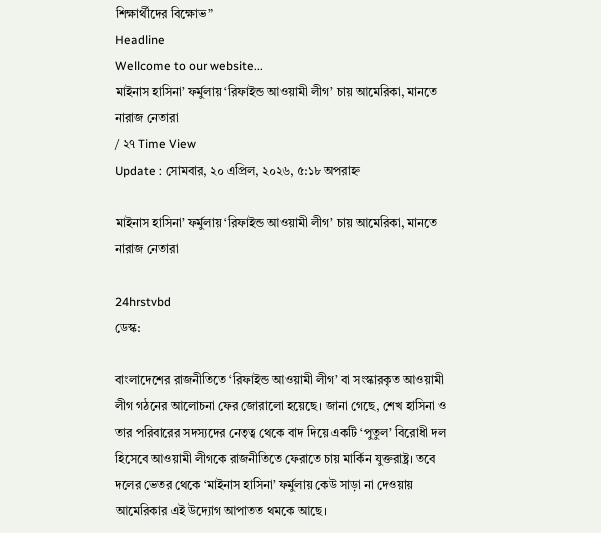শিক্ষার্থীদের বিক্ষোভ”
Headline
Wellcome to our website...
মাইনাস হাসিনা’ ফর্মুলায় ‘রিফাইন্ড আওয়ামী লীগ’ চায় আমেরিকা, মানতে নারাজ নেতারা
/ ২৭ Time View
Update : সোমবার, ২০ এপ্রিল, ২০২৬, ৫:১৮ অপরাহ্ন

মাইনাস হাসিনা’ ফর্মুলায় ‘রিফাইন্ড আওয়ামী লীগ’ চায় আমেরিকা, মানতে নারাজ নেতারা

24hrstvbd
ডেস্ক:

বাংলাদেশের রাজনীতিতে ‘রিফাইন্ড আওয়ামী লীগ’ বা সংস্কারকৃত আওয়ামী লীগ গঠনের আলোচনা ফের জোরালো হয়েছে। জানা গেছে, শেখ হাসিনা ও তার পরিবারের সদস্যদের নেতৃত্ব থেকে বাদ দিয়ে একটি ‘পুতুল’ বিরোধী দল হিসেবে আওয়ামী লীগকে রাজনীতিতে ফেরাতে চায় মার্কিন যুক্তরাষ্ট্র। তবে দলের ভেতর থেকে ‘মাইনাস হাসিনা’ ফর্মুলায় কেউ সাড়া না দেওয়ায় আমেরিকার এই উদ্যোগ আপাতত থমকে আছে।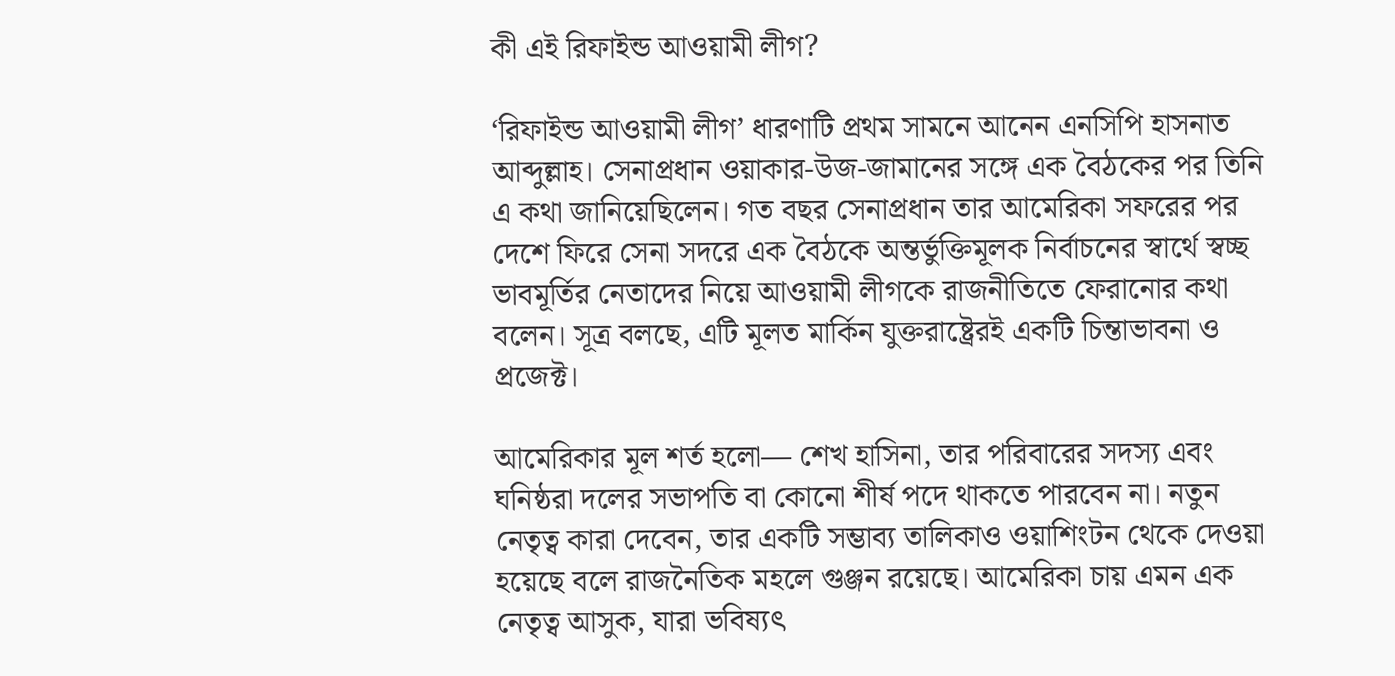কী এই রিফাইন্ড আওয়ামী লীগ?

‘রিফাইন্ড আওয়ামী লীগ’ ধারণাটি প্রথম সামনে আনেন এনসিপি হাসনাত আব্দুল্লাহ। সেনাপ্রধান ওয়াকার-উজ-জামানের সঙ্গে এক বৈঠকের পর তিনি এ কথা জানিয়েছিলেন। গত বছর সেনাপ্রধান তার আমেরিকা সফরের পর দেশে ফিরে সেনা সদরে এক বৈঠকে অন্তর্ভুক্তিমূলক নির্বাচনের স্বার্থে স্বচ্ছ ভাবমূর্তির নেতাদের নিয়ে আওয়ামী লীগকে রাজনীতিতে ফেরানোর কথা বলেন। সূত্র বলছে, এটি মূলত মার্কিন যুক্তরাষ্ট্রেরই একটি চিন্তাভাবনা ও প্রজেক্ট।

আমেরিকার মূল শর্ত হলো— শেখ হাসিনা, তার পরিবারের সদস্য এবং ঘনিষ্ঠরা দলের সভাপতি বা কোনো শীর্ষ পদে থাকতে পারবেন না। নতুন নেতৃত্ব কারা দেবেন, তার একটি সম্ভাব্য তালিকাও ওয়াশিংটন থেকে দেওয়া হয়েছে বলে রাজনৈতিক মহলে গুঞ্জন রয়েছে। আমেরিকা চায় এমন এক নেতৃত্ব আসুক, যারা ভবিষ্যৎ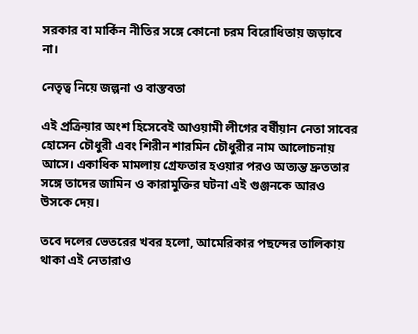সরকার বা মার্কিন নীতির সঙ্গে কোনো চরম বিরোধিতায় জড়াবে না।

নেতৃত্ব নিয়ে জল্পনা ও বাস্তবতা

এই প্রক্রিয়ার অংশ হিসেবেই আওয়ামী লীগের বর্ষীয়ান নেতা সাবের হোসেন চৌধুরী এবং শিরীন শারমিন চৌধুরীর নাম আলোচনায় আসে। একাধিক মামলায় গ্রেফতার হওয়ার পরও অত্যন্ত দ্রুততার সঙ্গে তাদের জামিন ও কারামুক্তির ঘটনা এই গুঞ্জনকে আরও উসকে দেয়।

তবে দলের ভেতরের খবর হলো, আমেরিকার পছন্দের তালিকায় থাকা এই নেতারাও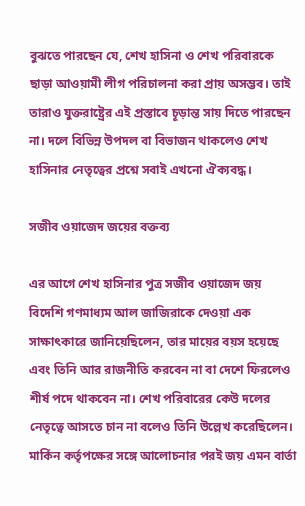বুঝতে পারছেন যে, শেখ হাসিনা ও শেখ পরিবারকে ছাড়া আওয়ামী লীগ পরিচালনা করা প্রায় অসম্ভব। তাই তারাও যুক্তরাষ্ট্রের এই প্রস্তাবে চূড়ান্ত সায় দিতে পারছেন না। দলে বিভিন্ন উপদল বা বিভাজন থাকলেও শেখ হাসিনার নেতৃত্বের প্রশ্নে সবাই এখনো ঐক্যবদ্ধ।

সজীব ওয়াজেদ জয়ের বক্তব্য

এর আগে শেখ হাসিনার পুত্র সজীব ওয়াজেদ জয় বিদেশি গণমাধ্যম আল জাজিরাকে দেওয়া এক সাক্ষাৎকারে জানিয়েছিলেন, তার মায়ের বয়স হয়েছে এবং তিনি আর রাজনীতি করবেন না বা দেশে ফিরলেও শীর্ষ পদে থাকবেন না। শেখ পরিবারের কেউ দলের নেতৃত্বে আসতে চান না বলেও তিনি উল্লেখ করেছিলেন। মার্কিন কর্তৃপক্ষের সঙ্গে আলোচনার পরই জয় এমন বার্তা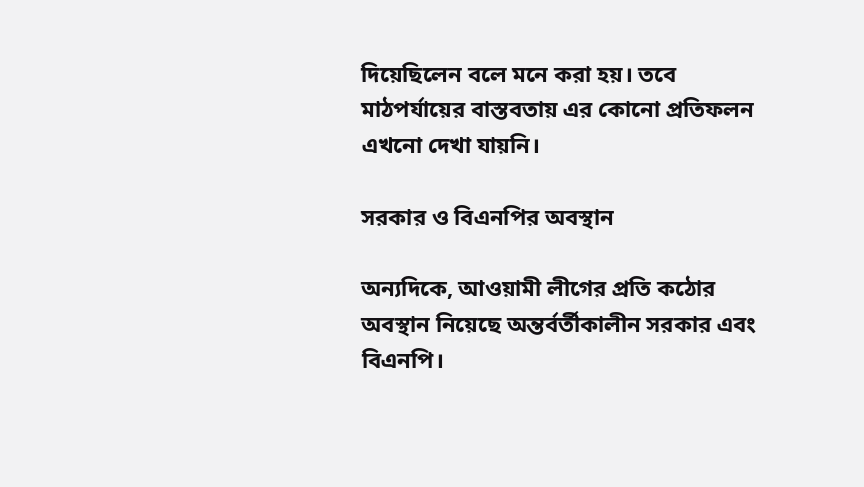দিয়েছিলেন বলে মনে করা হয়। তবে মাঠপর্যায়ের বাস্তবতায় এর কোনো প্রতিফলন এখনো দেখা যায়নি।

সরকার ও বিএনপির অবস্থান

অন্যদিকে, আওয়ামী লীগের প্রতি কঠোর অবস্থান নিয়েছে অন্তর্বর্তীকালীন সরকার এবং বিএনপি।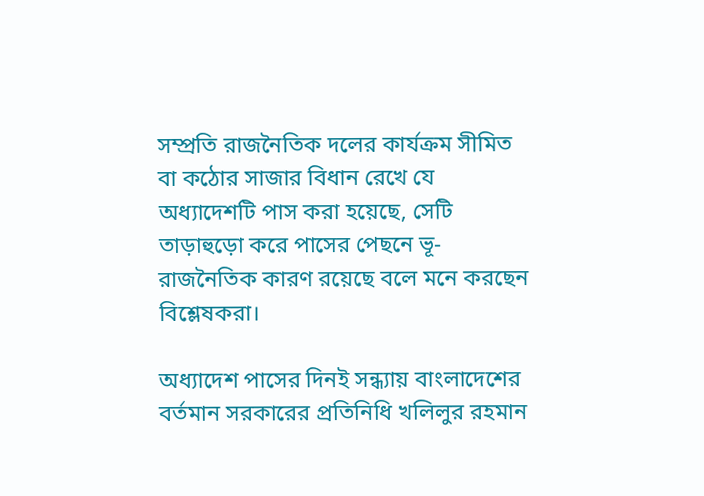সম্প্রতি রাজনৈতিক দলের কার্যক্রম সীমিত বা কঠোর সাজার বিধান রেখে যে অধ্যাদেশটি পাস করা হয়েছে, সেটি তাড়াহুড়ো করে পাসের পেছনে ভূ-রাজনৈতিক কারণ রয়েছে বলে মনে করছেন বিশ্লেষকরা।

অধ্যাদেশ পাসের দিনই সন্ধ্যায় বাংলাদেশের বর্তমান সরকারের প্রতিনিধি খলিলুর রহমান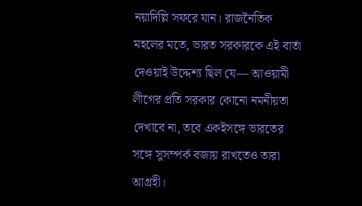নয়াদিল্লি সফরে যান। রাজনৈতিক মহলের মতে, ভারত সরকারকে এই বার্তা দেওয়াই উদ্দেশ্য ছিল যে— আওয়ামী লীগের প্রতি সরকার কোনো নমনীয়তা দেখাবে না, তবে একইসঙ্গে ভারতের সঙ্গে সুসম্পর্ক বজায় রাখতেও তারা আগ্রহী।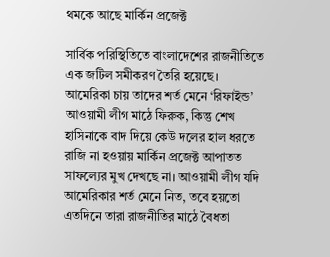থমকে আছে মার্কিন প্রজেক্ট

সার্বিক পরিস্থিতিতে বাংলাদেশের রাজনীতিতে এক জটিল সমীকরণ তৈরি হয়েছে। আমেরিকা চায় তাদের শর্ত মেনে ‘রিফাইন্ড’ আওয়ামী লীগ মাঠে ফিরুক, কিন্তু শেখ হাসিনাকে বাদ দিয়ে কেউ দলের হাল ধরতে রাজি না হওয়ায় মার্কিন প্রজেক্ট আপাতত সাফল্যের মুখ দেখছে না। আওয়ামী লীগ যদি আমেরিকার শর্ত মেনে নিত, তবে হয়তো এতদিনে তারা রাজনীতির মাঠে বৈধতা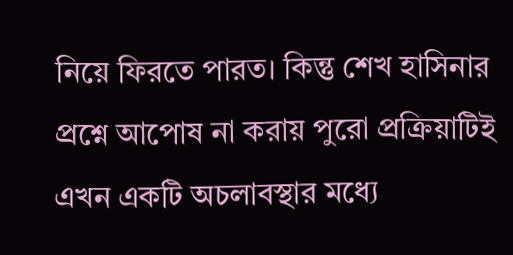নিয়ে ফিরতে পারত। কিন্তু শেখ হাসিনার প্রশ্নে আপোষ না করায় পুরো প্রক্রিয়াটিই এখন একটি অচলাবস্থার মধ্যে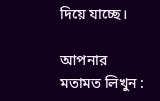দিয়ে যাচ্ছে।

আপনার মতামত লিখুন :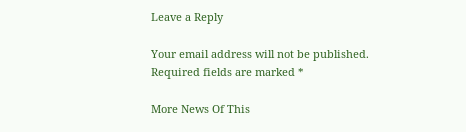Leave a Reply

Your email address will not be published. Required fields are marked *

More News Of This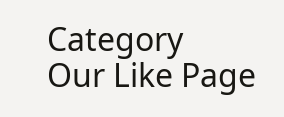Category
Our Like Page